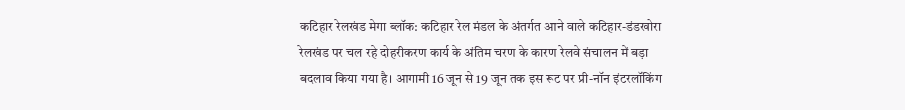कटिहार रेलखंड मेगा ब्लॉक: कटिहार रेल मंडल के अंतर्गत आने वाले कटिहार-डंडखोरा रेलखंड पर चल रहे दोहरीकरण कार्य के अंतिम चरण के कारण रेलवे संचालन में बड़ा बदलाव किया गया है। आगामी 16 जून से 19 जून तक इस रूट पर प्री-नॉन इंटरलॉकिंग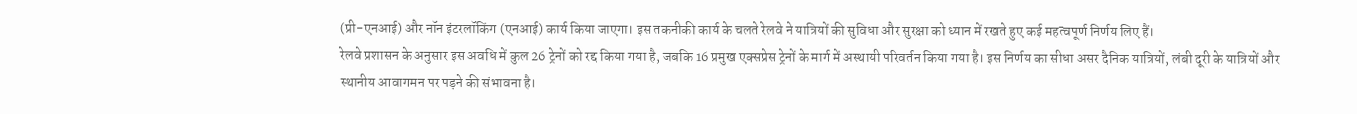(प्री-एनआई) और नॉन इंटरलॉकिंग (एनआई) कार्य किया जाएगा। इस तकनीकी कार्य के चलते रेलवे ने यात्रियों की सुविधा और सुरक्षा को ध्यान में रखते हुए कई महत्वपूर्ण निर्णय लिए हैं।
रेलवे प्रशासन के अनुसार इस अवधि में कुल 26 ट्रेनों को रद्द किया गया है, जबकि 16 प्रमुख एक्सप्रेस ट्रेनों के मार्ग में अस्थायी परिवर्तन किया गया है। इस निर्णय का सीधा असर दैनिक यात्रियों, लंबी दूरी के यात्रियों और स्थानीय आवागमन पर पड़ने की संभावना है।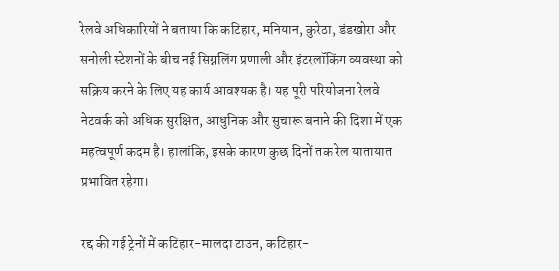रेलवे अधिकारियों ने बताया कि कटिहार, मनियान, कुरेठा, डंडखोरा और सनोली स्टेशनों के बीच नई सिग्नलिंग प्रणाली और इंटरलॉकिंग व्यवस्था को सक्रिय करने के लिए यह कार्य आवश्यक है। यह पूरी परियोजना रेलवे नेटवर्क को अधिक सुरक्षित, आधुनिक और सुचारू बनाने की दिशा में एक महत्वपूर्ण कदम है। हालांकि, इसके कारण कुछ दिनों तक रेल यातायात प्रभावित रहेगा।

रद्द की गई ट्रेनों में कटिहार-मालदा टाउन, कटिहार-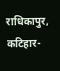राधिकापुर, कटिहार-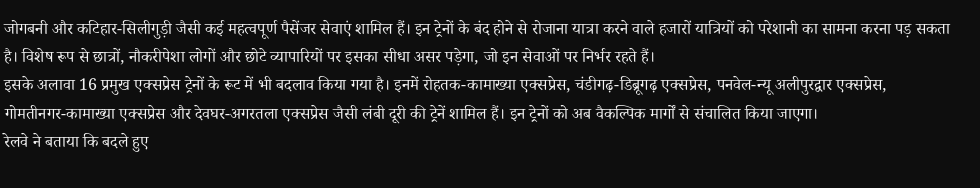जोगबनी और कटिहार-सिलीगुड़ी जैसी कई महत्वपूर्ण पैसेंजर सेवाएं शामिल हैं। इन ट्रेनों के बंद होने से रोजाना यात्रा करने वाले हजारों यात्रियों को परेशानी का सामना करना पड़ सकता है। विशेष रूप से छात्रों, नौकरीपेशा लोगों और छोटे व्यापारियों पर इसका सीधा असर पड़ेगा, जो इन सेवाओं पर निर्भर रहते हैं।
इसके अलावा 16 प्रमुख एक्सप्रेस ट्रेनों के रूट में भी बदलाव किया गया है। इनमें रोहतक-कामाख्या एक्सप्रेस, चंडीगढ़-डिब्रूगढ़ एक्सप्रेस, पनवेल-न्यू अलीपुरद्वार एक्सप्रेस, गोमतीनगर-कामाख्या एक्सप्रेस और देवघर-अगरतला एक्सप्रेस जैसी लंबी दूरी की ट्रेनें शामिल हैं। इन ट्रेनों को अब वैकल्पिक मार्गों से संचालित किया जाएगा।
रेलवे ने बताया कि बदले हुए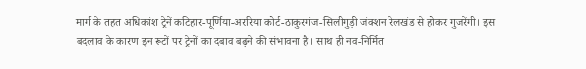मार्ग के तहत अधिकांश ट्रेनें कटिहार-पूर्णिया-अररिया कोर्ट-ठाकुरगंज-सिलीगुड़ी जंक्शन रेलखंड से होकर गुजरेंगी। इस बदलाव के कारण इन रूटों पर ट्रेनों का दबाव बढ़ने की संभावना है। साथ ही नव-निर्मित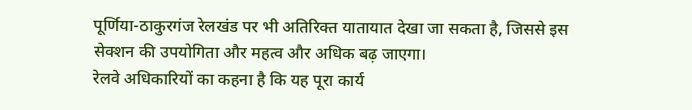पूर्णिया-ठाकुरगंज रेलखंड पर भी अतिरिक्त यातायात देखा जा सकता है, जिससे इस सेक्शन की उपयोगिता और महत्व और अधिक बढ़ जाएगा।
रेलवे अधिकारियों का कहना है कि यह पूरा कार्य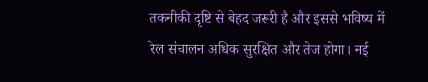तकनीकी दृष्टि से बेहद जरूरी है और इससे भविष्य में रेल संचालन अधिक सुरक्षित और तेज होगा। नई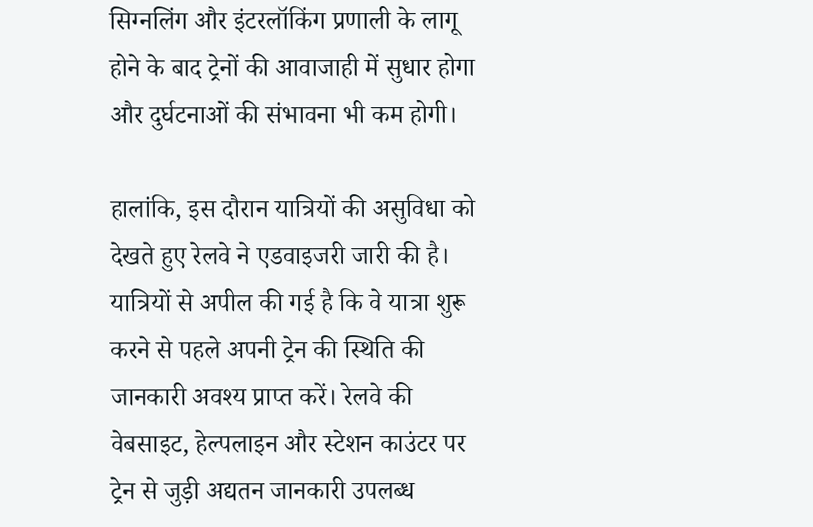सिग्नलिंग और इंटरलॉकिंग प्रणाली के लागू होने के बाद ट्रेनों की आवाजाही में सुधार होगा और दुर्घटनाओं की संभावना भी कम होगी।

हालांकि, इस दौरान यात्रियों की असुविधा को देखते हुए रेलवे ने एडवाइजरी जारी की है। यात्रियों से अपील की गई है कि वे यात्रा शुरू करने से पहले अपनी ट्रेन की स्थिति की जानकारी अवश्य प्राप्त करें। रेलवे की वेबसाइट, हेल्पलाइन और स्टेशन काउंटर पर ट्रेन से जुड़ी अद्यतन जानकारी उपलब्ध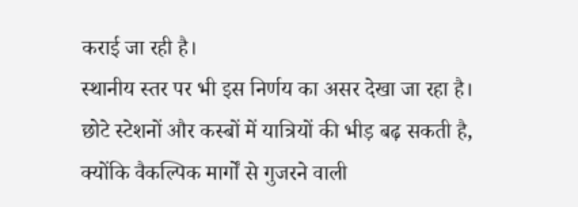कराई जा रही है।
स्थानीय स्तर पर भी इस निर्णय का असर देखा जा रहा है। छोटे स्टेशनों और कस्बों में यात्रियों की भीड़ बढ़ सकती है, क्योंकि वैकल्पिक मार्गों से गुजरने वाली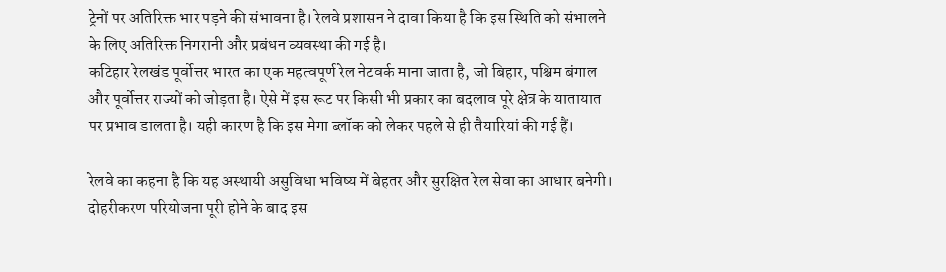ट्रेनों पर अतिरिक्त भार पड़ने की संभावना है। रेलवे प्रशासन ने दावा किया है कि इस स्थिति को संभालने के लिए अतिरिक्त निगरानी और प्रबंधन व्यवस्था की गई है।
कटिहार रेलखंड पूर्वोत्तर भारत का एक महत्वपूर्ण रेल नेटवर्क माना जाता है, जो बिहार, पश्चिम बंगाल और पूर्वोत्तर राज्यों को जोड़ता है। ऐसे में इस रूट पर किसी भी प्रकार का बदलाव पूरे क्षेत्र के यातायात पर प्रभाव डालता है। यही कारण है कि इस मेगा ब्लॉक को लेकर पहले से ही तैयारियां की गई हैं।

रेलवे का कहना है कि यह अस्थायी असुविधा भविष्य में बेहतर और सुरक्षित रेल सेवा का आधार बनेगी। दोहरीकरण परियोजना पूरी होने के बाद इस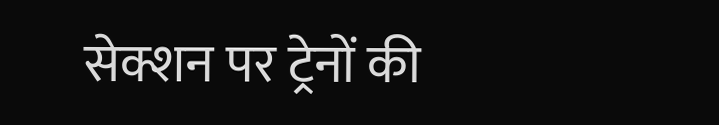सेक्शन पर ट्रेनों की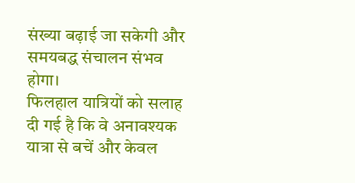संख्या बढ़ाई जा सकेगी और समयबद्ध संचालन संभव होगा।
फिलहाल यात्रियों को सलाह दी गई है कि वे अनावश्यक यात्रा से बचें और केवल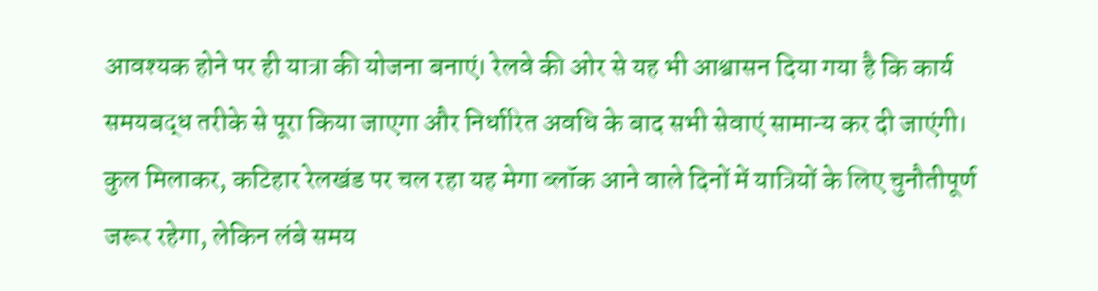आवश्यक होने पर ही यात्रा की योजना बनाएं। रेलवे की ओर से यह भी आश्वासन दिया गया है कि कार्य समयबद्ध तरीके से पूरा किया जाएगा और निर्धारित अवधि के बाद सभी सेवाएं सामान्य कर दी जाएंगी।
कुल मिलाकर, कटिहार रेलखंड पर चल रहा यह मेगा ब्लॉक आने वाले दिनों में यात्रियों के लिए चुनौतीपूर्ण जरूर रहेगा, लेकिन लंबे समय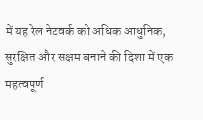में यह रेल नेटवर्क को अधिक आधुनिक, सुरक्षित और सक्षम बनाने की दिशा में एक महत्वपूर्ण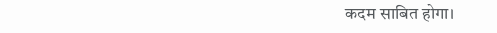कदम साबित होगा।